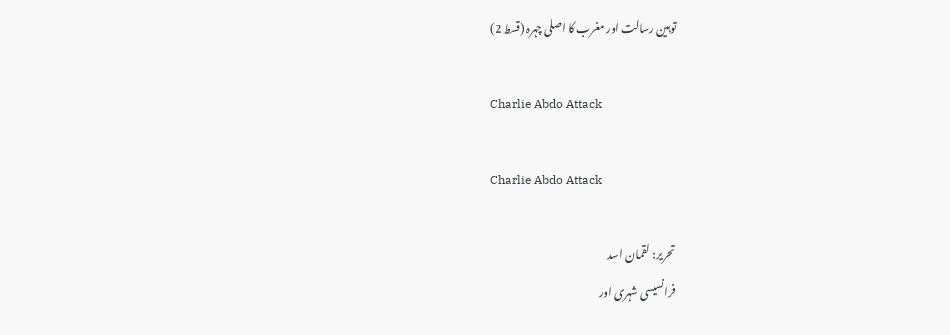توہین رسالت اور مغرب کا اصلی چہرہ (قسط 2)

Charlie Abdo Attack

Charlie Abdo Attack

تحریر: لقمان اسد
فرانسیسی شہری اور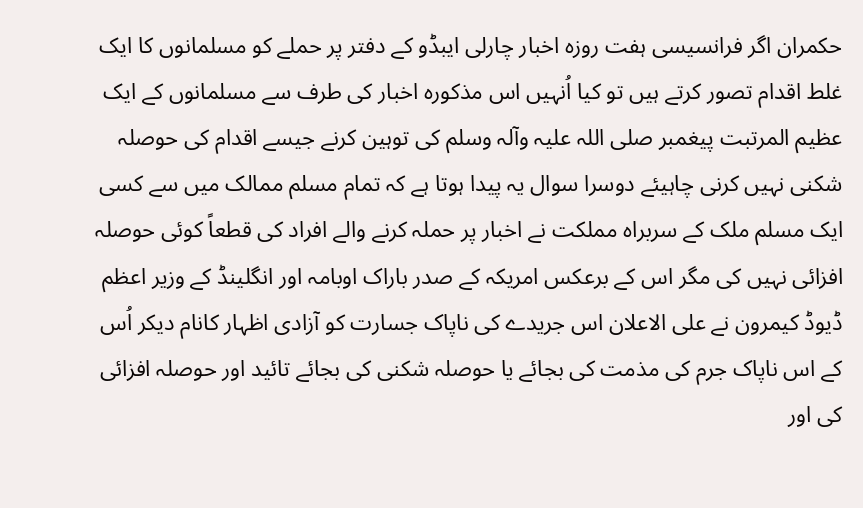حکمران اگر فرانسیسی ہفت روزہ اخبار چارلی ایبڈو کے دفتر پر حملے کو مسلمانوں کا ایک غلط اقدام تصور کرتے ہیں تو کیا اُنہیں اس مذکورہ اخبار کی طرف سے مسلمانوں کے ایک عظیم المرتبت پیغمبر صلی اللہ علیہ وآلہ وسلم کی توہین کرنے جیسے اقدام کی حوصلہ شکنی نہیں کرنی چاہیئے دوسرا سوال یہ پیدا ہوتا ہے کہ تمام مسلم ممالک میں سے کسی ایک مسلم ملک کے سربراہ مملکت نے اخبار پر حملہ کرنے والے افراد کی قطعاً کوئی حوصلہ افزائی نہیں کی مگر اس کے برعکس امریکہ کے صدر باراک اوبامہ اور انگلینڈ کے وزیر اعظم ڈیوڈ کیمرون نے علی الاعلان اس جریدے کی ناپاک جسارت کو آزادی اظہار کانام دیکر اُس کے اس ناپاک جرم کی مذمت کی بجائے یا حوصلہ شکنی کی بجائے تائید اور حوصلہ افزائی کی اور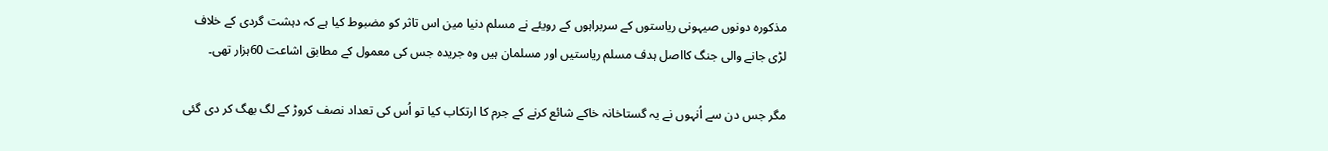مذکورہ دونوں صیہونی ریاستوں کے سربراہوں کے رویئے نے مسلم دنیا مین اس تاثر کو مضبوط کیا ہے کہ دہشت گردی کے خلاف لڑی جانے والی جنگ کااصل ہدف مسلم ریاستیں اور مسلمان ہیں وہ جریدہ جس کی معمول کے مطابق اشاعت 60ہزار تھی۔

مگر جس دن سے اُنہوں نے یہ گستاخانہ خاکے شائع کرنے کے جرم کا ارتکاب کیا تو اُس کی تعداد نصف کروڑ کے لگ بھگ کر دی گئی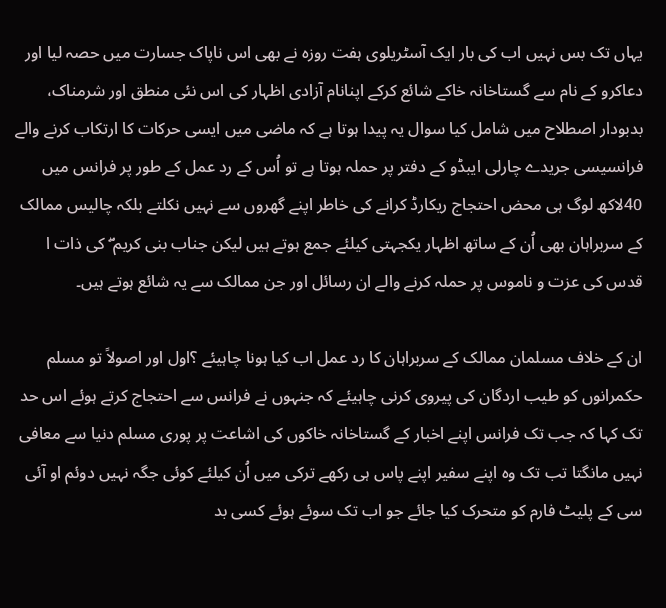یہاں تک بس نہیں اب کی بار ایک آسٹریلوی ہفت روزہ نے بھی اس ناپاک جسارت میں حصہ لیا اور دعاکرو کے نام سے گستاخانہ خاکے شائع کرکے اپنانام آزادی اظہار کی اس نئی منطق اور شرمناک، بدبودار اصطلاح میں شامل کیا سوال یہ پیدا ہوتا ہے کہ ماضی میں ایسی حرکات کا ارتکاب کرنے والے فرانسیسی جریدے چارلی ایبڈو کے دفتر پر حملہ ہوتا ہے تو اُس کے رد عمل کے طور پر فرانس میں 40لاکھ لوگ ہی محض احتجاج ریکارڈ کرانے کی خاطر اپنے گھروں سے نہیں نکلتے بلکہ چالیس ممالک کے سربراہان بھی اُن کے ساتھ اظہار یکجہتی کیلئے جمع ہوتے ہیں لیکن جناب بنی کریم ۖ کی ذات ا قدس کی عزت و ناموس پر حملہ کرنے والے ان رسائل اور جن ممالک سے یہ شائع ہوتے ہیں۔

ان کے خلاف مسلمان ممالک کے سربراہان کا رد عمل اب کیا ہونا چاہیئے ؟اول اور اصولاً تو مسلم حکمرانوں کو طیب اردگان کی پیروی کرنی چاہیئے کہ جنہوں نے فرانس سے احتجاج کرتے ہوئے اس حد تک کہا کہ جب تک فرانس اپنے اخبار کے گستاخانہ خاکوں کی اشاعت پر پوری مسلم دنیا سے معافی نہیں مانگتا تب تک وہ اپنے سفیر اپنے پاس ہی رکھے ترکی میں اُن کیلئے کوئی جگہ نہیں دوئم او آئی سی کے پلیٹ فارم کو متحرک کیا جائے جو اب تک سوئے ہوئے کسی بد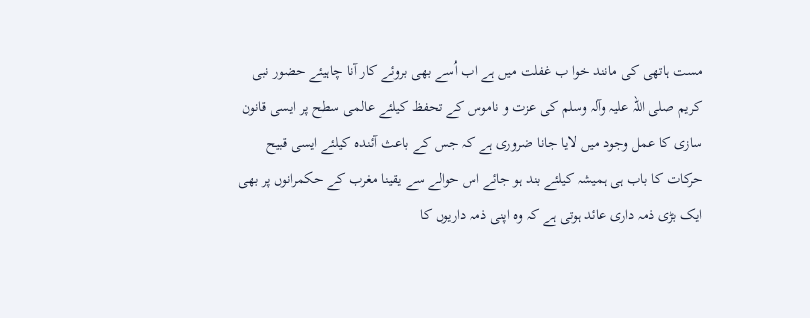مست ہاتھی کی مانند خوا ب غفلت میں ہے اب اُسے بھی بروئے کار آنا چاہیئے حضور نبی کریم صلی اللہ علیہ وآلہ وسلم کی عزت و ناموس کے تحفظ کیلئے عالمی سطح پر ایسی قانون سازی کا عمل وجود میں لایا جانا ضروری ہے کہ جس کے باعث آئندہ کیلئے ایسی قبیح حرکات کا باب ہی ہمیشہ کیلئے بند ہو جائے اس حوالے سے یقینا مغرب کے حکمرانوں پر بھی ایک بڑی ذمہ داری عائد ہوتی ہے کہ وہ اپنی ذمہ داریوں کا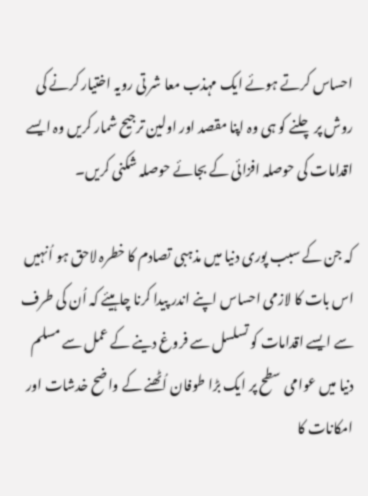احساس کرتے ہوئے ایک مہذب معا شر تی رویہ اختیار کرنے کی روش پر چلنے کو ہی وہ اپنا مقصد اور اولین ترجیح شمار کریں وہ ایسے اقدامات کی حوصلہ افزائی کے بجائے حوصلہ شکنی کریں۔

کہ جن کے سبب پوری دنیا میں مذہبی تصادم کا خطرہ لاحق ہو اُنہیں اس بات کا لازمی احساس اپنے اندر پیدا کرنا چاہیئے کہ اُن کی طرف سے ایسے اقدامات کو تسلسل سے فروغ دینے کے عمل سے مسلم دنیا میں عوامی سطح پر ایک بڑا طوفان اُٹھنے کے واضح خدشات اور امکانات کا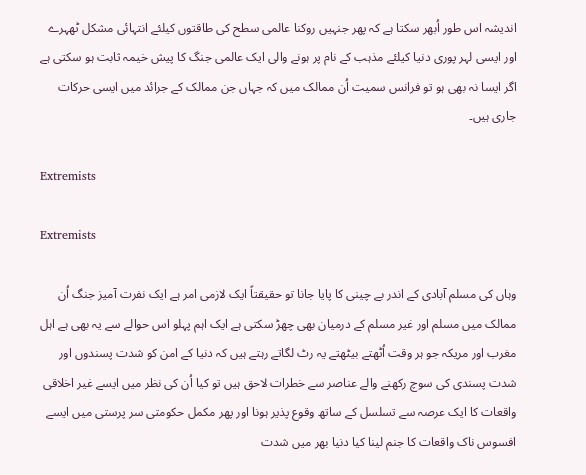اندیشہ اس طور اُبھر سکتا ہے کہ پھر جنہیں روکنا عالمی سطح کی طاقتوں کیلئے انتہائی مشکل ٹھہرے اور ایسی لہر پوری دنیا کیلئے مذہب کے نام پر ہونے والی ایک عالمی جنگ کا پیش خیمہ ثابت ہو سکتی ہے اگر ایسا نہ بھی ہو تو فرانس سمیت اُن ممالک میں کہ جہاں جن ممالک کے جرائد میں ایسی حرکات جاری ہیں۔

Extremists

Extremists

وہاں کی مسلم آبادی کے اندر بے چینی کا پایا جانا تو حقیقتاً ایک لازمی امر ہے ایک نفرت آمیز جنگ اُن ممالک میں مسلم اور غیر مسلم کے درمیان بھی چھڑ سکتی ہے ایک اہم پہلو اس حوالے سے یہ بھی ہے اہل مغرب اور مریکہ جو ہر وقت اُٹھتے بیٹھتے یہ رٹ لگاتے رہتے ہیں کہ دنیا کے امن کو شدت پسندوں اور شدت پسندی کی سوچ رکھنے والے عناصر سے خطرات لاحق ہیں تو کیا اُن کی نظر میں ایسے غیر اخلاقی واقعات کا ایک عرصہ سے تسلسل کے ساتھ وقوع پذیر ہونا اور پھر مکمل حکومتی سر پرستی میں ایسے افسوس ناک واقعات کا جنم لینا کیا دنیا بھر میں شدت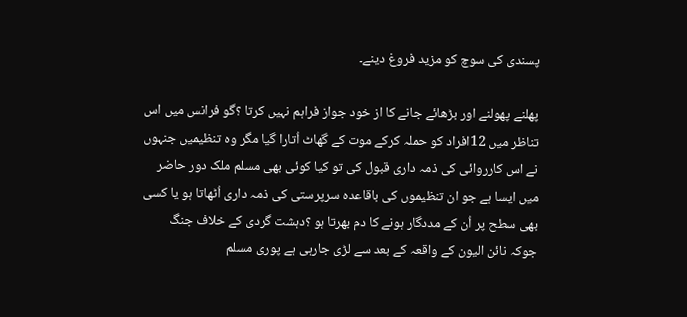پسندی کی سوچ کو مزید فروغ دینے۔

پھلنے پھولنے اور بڑھائے جانے کا از خود جواز فراہم نہیں کرتا ؟گو فرانس میں اس تناظر میں 12افراد کو حملہ کرکے موت کے گھاٹ اُتارا گیا مگر وہ تنظیمیں جنہوں نے اس کارروائی کی ذمہ داری قبول کی تو کیا کوئی بھی مسلم ملک دور حاضر میں ایسا ہے جو ان تنظیموں کی باقاعدہ سرپرستی کی ذمہ داری اُٹھاتا ہو یا کسی بھی سطح پر اُن کے مددگار ہونے کا دم بھرتا ہو ؟دہشت گردی کے خلاف جنگ جوکہ نائن الیون کے واقعہ کے بعد سے لڑی جارہی ہے پوری مسلم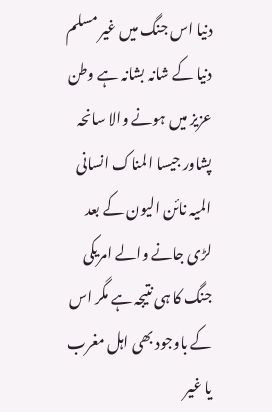دنیا اس جنگ میں غیر مسلم دنیا کے شانہ بشانہ ہے وطن عزیز میں ہونے والا سانحہ پشاور جیسا المناک انسانی المیہ نائن الیون کے بعد لڑی جانے والے امریکی جنگ کا ہی نتیجہ ہے مگر اس کے باوجود بھی اہل مغرب یا غیر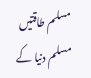مسلم طاقتیں مسلم دنیا کے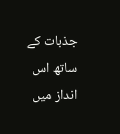جذبات کے ساتھ اس انداز میں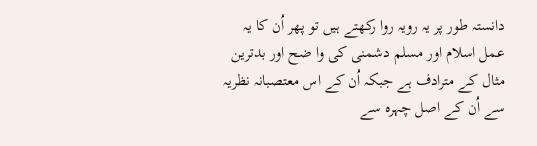دانستہ طور پر یہ رویہ روا رکھتے ہیں تو پھر اُن کا یہ عمل اسلام اور مسلم دشمنی کی وا ضح اور بدترین مثال کے مترادف ہے جبکہ اُن کے اس معتصبانہ نظریہ سے اُن کے اصل چہرہ سے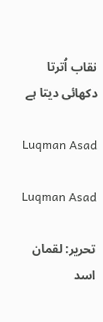نقاب اُترتا دکھائی دیتا ہے

Luqman Asad

Luqman Asad

تحریر: لقمان اسد